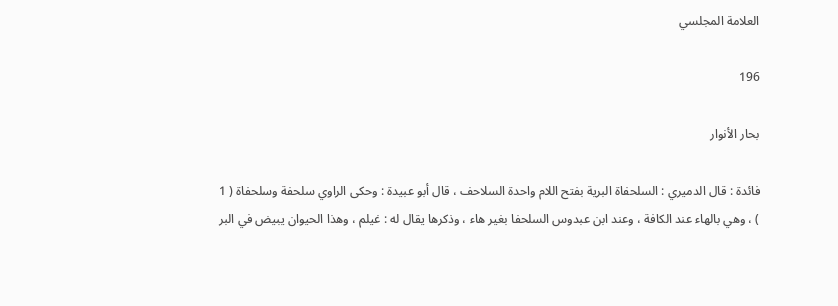العلامة المجلسي

196

بحار الأنوار

فائدة : قال الدميري : السلحفاة البرية بفتح اللام واحدة السلاحف ، قال أبو عبيدة : وحكى الراوي سلحفة وسلحفاة ( 1 ) ، وهي بالهاء عند الكافة ، وعند ابن عبدوس السلحفا بغير هاء ، وذكرها يقال له : غيلم ، وهذا الحيوان يبيض في البر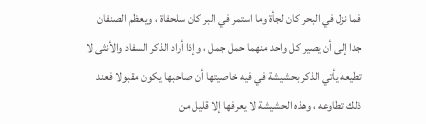فما نزل في البحر كان لجأة وما استمر في البر كان سلحفاة ، ويعظم الصنفان جدا إلى أن يصير كل واحد منهما حمل جمل ، وإذا أراد الذكر السفاد والأنثى لا تطيعه يأتي الذكر بحشيشة في فيه خاصيتها أن صاحبها يكون مقبولا فعند ذلك تطاوعه ، وهذه الحشيشة لا يعرفها إلا قليل من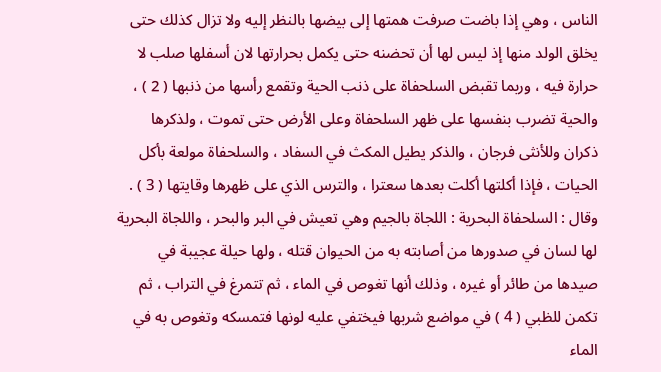الناس ، وهي إذا باضت صرفت همتها إلى بيضها بالنظر إليه ولا تزال كذلك حتى يخلق الولد منها إذ ليس لها أن تحضنه حتى يكمل بحرارتها لان أسفلها صلب لا حرارة فيه ، وربما تقبض السلحفاة على ذنب الحية وتقمع رأسها من ذنبها ( 2 ) ، والحية تضرب بنفسها على ظهر السلحفاة وعلى الأرض حتى تموت ، ولذكرها ذكران وللأنثى فرجان ، والذكر يطيل المكث في السفاد ، والسلحفاة مولعة بأكل الحيات ، فإذا أكلتها أكلت بعدها سعترا ، والترس الذي على ظهرها وقايتها ( 3 ) . وقال : السلحفاة البحرية : اللجاة بالجيم وهي تعيش في البر والبحر ، واللجاة البحرية لها لسان في صدورها من أصابته به من الحيوان قتله ، ولها حيلة عجيبة في صيدها من طائر أو غيره ، وذلك أنها تغوص في الماء ، ثم تتمرغ في التراب ، ثم تكمن للظبي ( 4 ) في مواضع شربها فيختفي عليه لونها فتمسكه وتغوص به في الماء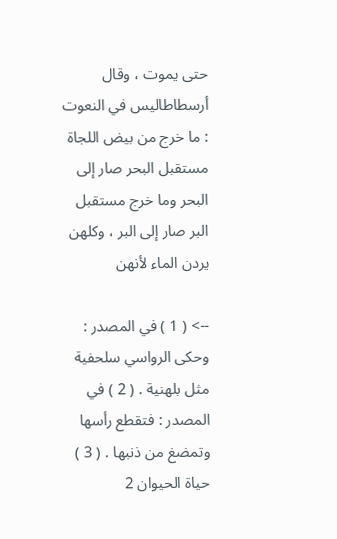حتى يموت ، وقال أرسطاطاليس في النعوت : ما خرج من بيض اللجاة مستقبل البحر صار إلى البحر وما خرج مستقبل البر صار إلى البر ، وكلهن يردن الماء لأنهن

--> ( 1 ) في المصدر : وحكى الرواسي سلحفية مثل بلهنية . ( 2 ) في المصدر : فتقطع رأسها وتمضغ من ذنبها . ( 3 ) حياة الحيوان 2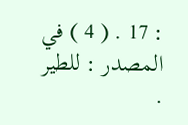: 17 . ( 4 ) في المصدر : للطير .